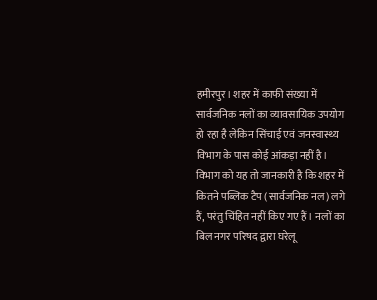हमीरपुर। शहर में काफी संख्या में सार्वजनिक नलों का व्यावसायिक उपयोग हो रहा है लेकिन सिंचाई एवं जनस्वास्थ्य विभाग के पास कोई आंकड़ा नहीं है। विभाग को यह तो जानकारी है कि शहर में कितने पब्लिक टैप (सार्वजनिक नल) लगे हैं, परंतु चिंहित नहीं किए गए हैं। नलों का बिल नगर परिषद द्वारा घरेलू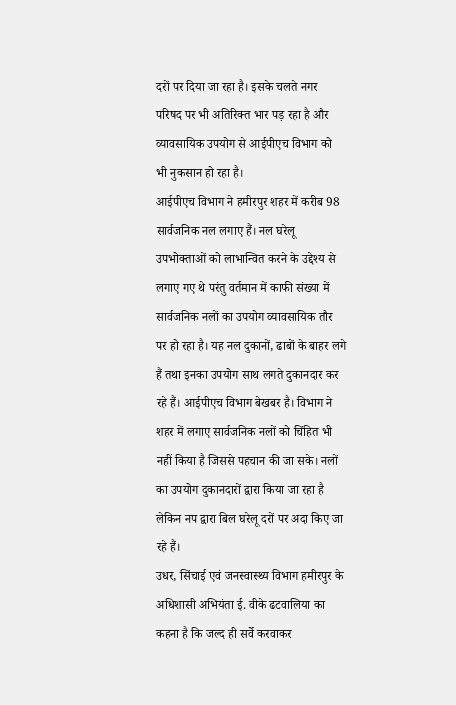दरों पर दिया जा रहा है। इसके चलते नगर परिषद पर भी अतिरिक्त भार पड़ रहा है और व्यावसायिक उपयोग से आईपीएच विभाग को भी नुकसान हो रहा है।
आईपीएच विभाग ने हमीरपुर शहर में करीब 98 सार्वजनिक नल लगाए हैं। नल घरेलू उपभोक्ताओं को लाभान्वित करने के उद्देश्य से लगाए गए थे परंतु वर्तमान में काफी संख्या में सार्वजनिक नलों का उपयोग व्यावसायिक तौर पर हो रहा है। यह नल दुकानों, ढाबों के बाहर लगे हैं तथा इनका उपयोग साथ लगते दुकानदार कर रहे हैं। आईपीएच विभाग बेखबर है। विभाग ने शहर में लगाए सार्वजनिक नलों को चिंहित भी नहीं किया है जिससे पहचान की जा सके। नलों का उपयोग दुकानदारों द्वारा किया जा रहा है लेकिन नप द्वारा बिल घरेलू दरों पर अदा किए जा रहे हैं।
उधर, सिंचाई एवं जनस्वास्थ्य विभाग हमीरपुर के अधिशासी अभियंता ई. वीके ढटवालिया का कहना है कि जल्द ही सर्वे करवाकर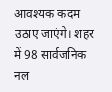आवश्यक कदम उठाए जाएंगे। शहर में 98 सार्वजनिक नल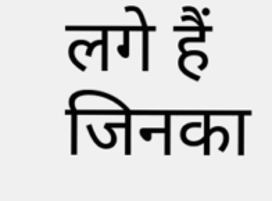लगे हैं जिनका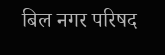बिल नगर परिषद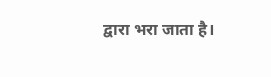द्वारा भरा जाता है।